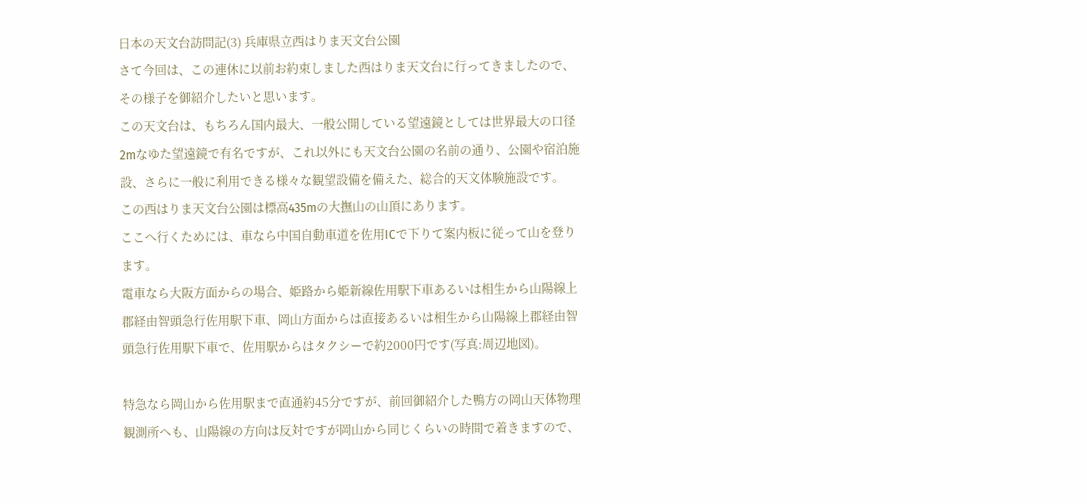日本の天文台訪問記(3) 兵庫県立西はりま天文台公園
さて今回は、この連休に以前お約束しました西はりま天文台に行ってきましたので、その様子を御紹介したいと思います。
この天文台は、もちろん国内最大、一般公開している望遠鏡としては世界最大の口径2mなゆた望遠鏡で有名ですが、これ以外にも天文台公園の名前の通り、公園や宿泊施設、さらに一般に利用できる様々な観望設備を備えた、総合的天文体験施設です。
この西はりま天文台公園は標高435mの大撫山の山頂にあります。
ここへ行くためには、車なら中国自動車道を佐用ICで下りて案内板に従って山を登ります。
電車なら大阪方面からの場合、姫路から姫新線佐用駅下車あるいは相生から山陽線上郡経由智頭急行佐用駅下車、岡山方面からは直接あるいは相生から山陽線上郡経由智頭急行佐用駅下車で、佐用駅からはタクシーで約2000円です(写真:周辺地図)。

特急なら岡山から佐用駅まで直通約45分ですが、前回御紹介した鴨方の岡山天体物理観測所へも、山陽線の方向は反対ですが岡山から同じくらいの時間で着きますので、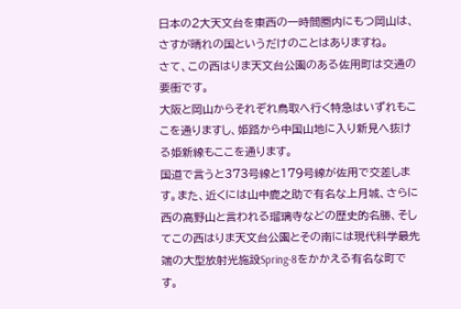日本の2大天文台を東西の一時間圏内にもつ岡山は、さすが晴れの国というだけのことはありますね。
さて、この西はりま天文台公園のある佐用町は交通の要衝です。
大阪と岡山からそれぞれ鳥取へ行く特急はいずれもここを通りますし、姫路から中国山地に入り新見へ抜ける姫新線もここを通ります。
国道で言うと373号線と179号線が佐用で交差します。また、近くには山中鹿之助で有名な上月城、さらに西の高野山と言われる瑠璃寺などの歴史的名勝、そしてこの西はりま天文台公園とその南には現代科学最先端の大型放射光施設Spring-8をかかえる有名な町です。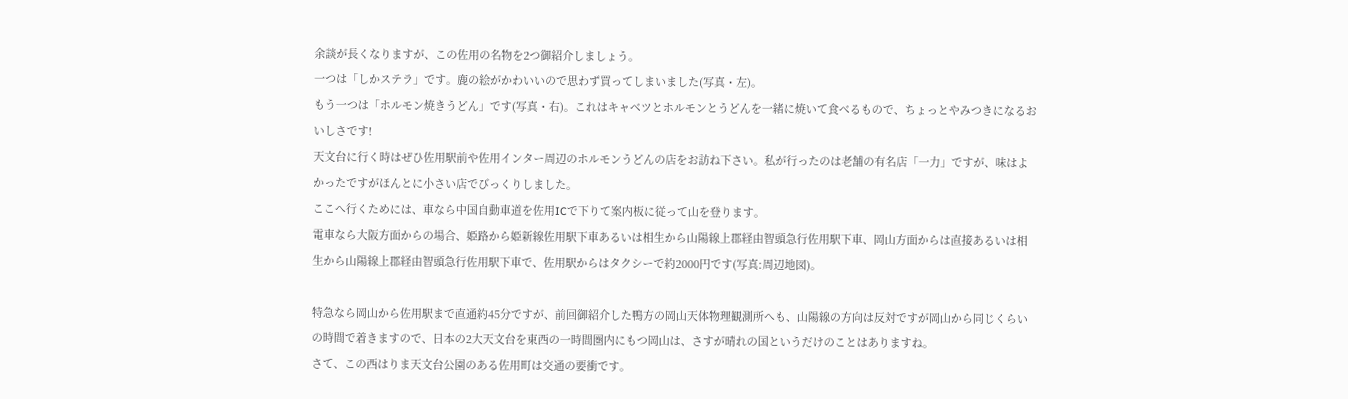余談が長くなりますが、この佐用の名物を2つ御紹介しましょう。
一つは「しかステラ」です。鹿の絵がかわいいので思わず買ってしまいました(写真・左)。
もう一つは「ホルモン焼きうどん」です(写真・右)。これはキャベツとホルモンとうどんを一緒に焼いて食べるもので、ちょっとやみつきになるおいしさです!
天文台に行く時はぜひ佐用駅前や佐用インター周辺のホルモンうどんの店をお訪ね下さい。私が行ったのは老舗の有名店「一力」ですが、味はよかったですがほんとに小さい店でびっくりしました。
ここへ行くためには、車なら中国自動車道を佐用ICで下りて案内板に従って山を登ります。
電車なら大阪方面からの場合、姫路から姫新線佐用駅下車あるいは相生から山陽線上郡経由智頭急行佐用駅下車、岡山方面からは直接あるいは相生から山陽線上郡経由智頭急行佐用駅下車で、佐用駅からはタクシーで約2000円です(写真:周辺地図)。

特急なら岡山から佐用駅まで直通約45分ですが、前回御紹介した鴨方の岡山天体物理観測所へも、山陽線の方向は反対ですが岡山から同じくらいの時間で着きますので、日本の2大天文台を東西の一時間圏内にもつ岡山は、さすが晴れの国というだけのことはありますね。
さて、この西はりま天文台公園のある佐用町は交通の要衝です。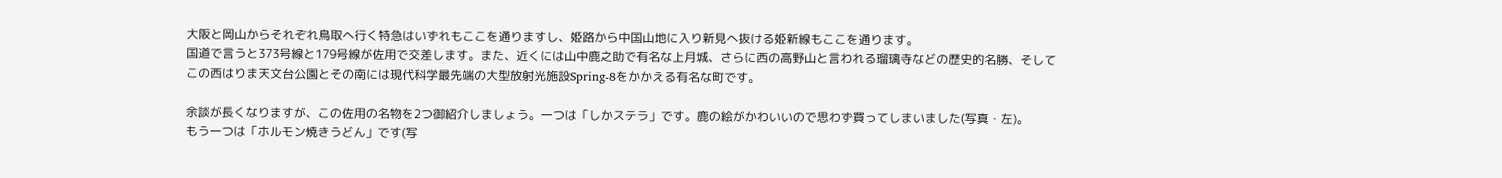大阪と岡山からそれぞれ鳥取へ行く特急はいずれもここを通りますし、姫路から中国山地に入り新見へ抜ける姫新線もここを通ります。
国道で言うと373号線と179号線が佐用で交差します。また、近くには山中鹿之助で有名な上月城、さらに西の高野山と言われる瑠璃寺などの歴史的名勝、そしてこの西はりま天文台公園とその南には現代科学最先端の大型放射光施設Spring-8をかかえる有名な町です。

余談が長くなりますが、この佐用の名物を2つ御紹介しましょう。一つは「しかステラ」です。鹿の絵がかわいいので思わず買ってしまいました(写真・左)。
もう一つは「ホルモン焼きうどん」です(写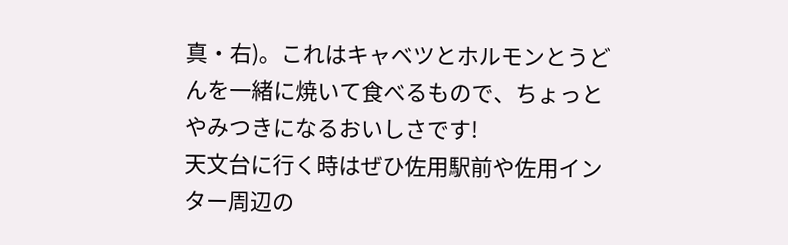真・右)。これはキャベツとホルモンとうどんを一緒に焼いて食べるもので、ちょっとやみつきになるおいしさです!
天文台に行く時はぜひ佐用駅前や佐用インター周辺の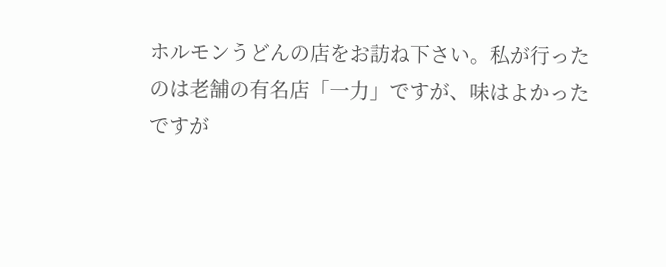ホルモンうどんの店をお訪ね下さい。私が行ったのは老舗の有名店「一力」ですが、味はよかったですが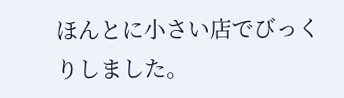ほんとに小さい店でびっくりしました。